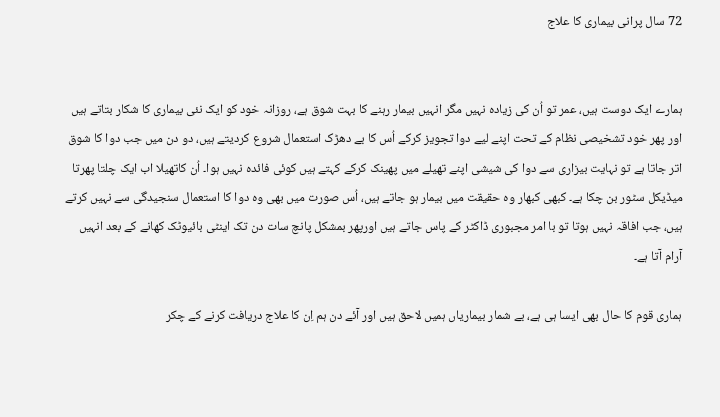72 سال پرانی بیماری کا علاج


ہمارے ایک دوست ہیں، عمر تو اُن کی زیادہ نہیں مگر انہیں بیمار رہنے کا بہت شوق ہے، روزانہ خود کو ایک نئی بیماری کا شکار بتاتے ہیں اور پھر خود تشخیصی نظام کے تحت اپنے لیے دوا تجویز کرکے اُس کا بے دھڑک استعمال شروع کردیتے ہیں، دو دن میں جب دوا کا شوق اتر جاتا ہے تو نہایت بیزاری سے دوا کی شیشی اپنے تھیلے میں پھینک کرکے کہتے ہیں کوئی فائدہ نہیں ہوا۔ اُن کاتھیلا اب ایک چلتا پھرتا میڈیکل سٹور بن چکا ہے۔ کبھی کبھار وہ حقیقت میں بیمار ہو جاتے ہیں، اُس صورت میں بھی وہ دوا کا استعمال سنجیدگی سے نہیں کرتے ہیں، جب افاقہ نہیں ہوتا تو با امر مجبوری ڈاکٹر کے پاس جاتے ہیں اورپھر بمشکل پانچ سات دن تک اینٹی بائیوٹک کھانے کے بعد انہیں آرام آتا ہے۔

ہماری قوم کا حال بھی ایسا ہی ہے، بے شمار بیماریاں ہمیں لاحق ہیں اور آئے دن ہم اِن کا علاج دریافت کرنے کے چکر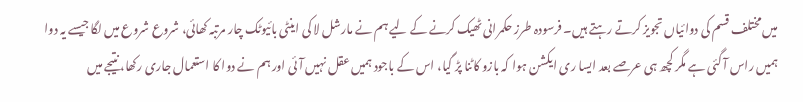میں مختلف قسم کی دوائیاں تجویز کرتے رہتے ہیں۔ فرسودہ طرز حکمرانی ٹھیک کرنے کے لیے ہم نے مارشل لا کی اینٹی بائیوٹک چار مرتبہ کھائی، شروع شروع میں لگا جیسے یہ دوا ہمیں راس آ گئی ہے مگر کچھ ہی عرصے بعد ایسا ری ایکشن ہوا کہ بازو کاٹنا پڑ گیا، اس کے باجود ہمیں عقل نہیں آئی اور ہم نے دوا کا استعمال جاری رکھا، نتیجے میں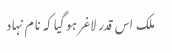ملک اس قدر لاغر ہو گیا کہ نام نہاد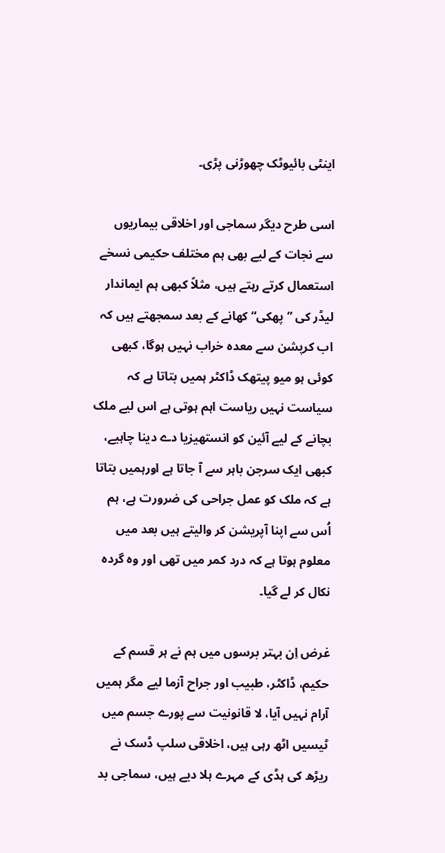اینٹی بائیوٹک چھوڑنی پڑی۔

اسی طرح دیگر سماجی اور اخلاقی بیماریوں سے نجات کے لیے بھی ہم مختلف حکیمی نسخے استعمال کرتے رہتے ہیں، مثلاً کبھی ہم ایماندار لیڈر کی ”پھکی“ کھانے کے بعد سمجھتے ہیں کہ اب کرپشن سے معدہ خراب نہیں ہوگا، کبھی کوئی ہو میو پیتھک ڈاکٹر ہمیں بتاتا ہے کہ سیاست نہیں ریاست اہم ہوتی ہے اس لیے ملک بچانے کے لیے آئین کو انستھیزیا دے دینا چاہیے، کبھی ایک سرجن باہر سے آ جاتا ہے اورہمیں بتاتا ہے کہ ملک کو عمل جراحی کی ضرورت ہے، ہم اُس سے اپنا آپریشن کر والیتے ہیں بعد میں معلوم ہوتا ہے کہ درد کمر میں تھی اور وہ گردہ نکال کر لے گیا۔

غرض اِن بہتر برسوں میں ہم نے ہر قسم کے حکیم، ڈاکٹر، طبیب اور جراح آزما لیے مگر ہمیں آرام نہیں آیا، لا قانونیت سے پورے جسم میں ٹیسیں اٹھ رہی ہیں، اخلاقی سلپ ڈسک نے ریڑھ کی ہڈی کے مہرے ہلا دیے ہیں، سماجی بد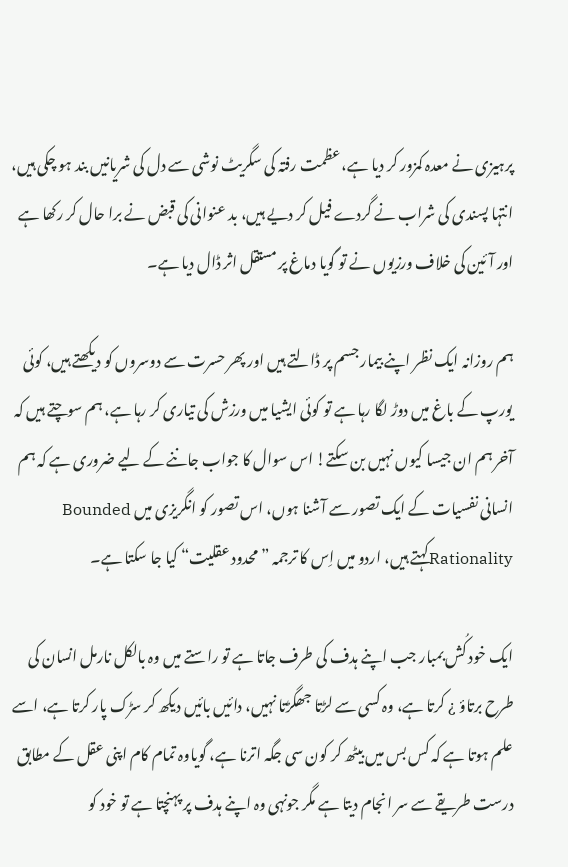پرہیزی نے معدہ کمزور کر دیا ہے، عظمت رفتہ کی سگریٹ نوشی سے دل کی شریانیں بند ہو چکی ہیں، انتہا پسندی کی شراب نے گردے فیل کر دیے ہیں، بد عنوانی کی قبض نے برا حال کر رکھا ہے اور آئین کی خلاف ورزیوں نے تو گویا دماغ پر مستقل اثر ڈال دیا ہے۔

ہم روزانہ ایک نظر اپنے بیمار جسم پر ڈالتے ہیں اور پھر حسرت سے دوسروں کو دیکھتے ہیں، کوئی یورپ کے باغ میں دوڑ لگا رہا ہے تو کوئی ایشیا میں ورزش کی تیاری کر رہا ہے، ہم سوچتے ہیں کہ آخر ہم ان جیسا کیوں نہیں بن سکتے! اس سوال کا جواب جاننے کے لیے ضروری ہے کہ ہم انسانی نفسیات کے ایک تصور سے آشنا ہوں، اس تصور کو انگریزی میں Bounded Rationalityکہتے ہیں، اردو میں اِس کا ترجمہ ”محدود عقلیت“ کیا جا سکتا ہے۔

ایک خود کُش بمبار جب اپنے ہدف کی طرف جاتا ہے تو راستے میں وہ بالکل نارمل انسان کی طرح برتاؤ ¿ کرتا ہے، وہ کسی سے لڑتا جھگڑتا نہیں، دائیں بائیں دیکھ کر سڑک پار کرتا ہے، اسے علم ہوتا ہے کہ کس بس میں بیٹھ کر کون سی جگہ اترنا ہے، گویاوہ تمام کام اپنی عقل کے مطابق درست طریقے سے سر انجام دیتا ہے مگر جونہی وہ اپنے ہدف پر پہنچتا ہے تو خود کو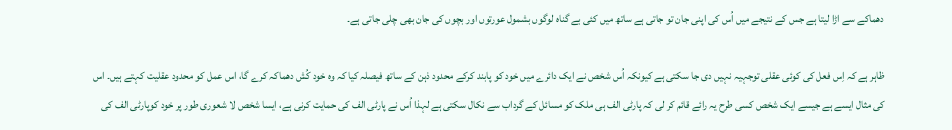دھماکے سے اڑا لیتا ہے جس کے نتیجے میں اُس کی اپنی جان تو جاتی ہے ساتھ میں کئی بے گناہ لوگوں بشمول عورتوں اور بچوں کی جان بھی چلی جاتی ہے۔

ظاہر ہے کہ اِس فعل کی کوئی عقلی توجہیہ نہیں دی جا سکتی ہے کیونکہ اُس شخص نے ایک دائرے میں خود کو پابند کرکے محدود ذہن کے ساتھ فیصلہ کیا کہ وہ خود کُش دھماکہ کرے گا، اس عمل کو محدود عقلیت کہتے ہیں۔ اس کی مثال ایسے ہے جیسے ایک شخص کسی طرح یہ رائے قائم کر لی کہ پارٹی الف ہی ملک کو مسائل کے گرداب سے نکال سکتی ہے لہذا اُس نے پارٹی الف کی حمایت کرنی ہے، ایسا شخص لا شعوری طور پر خود کوپارٹی الف کی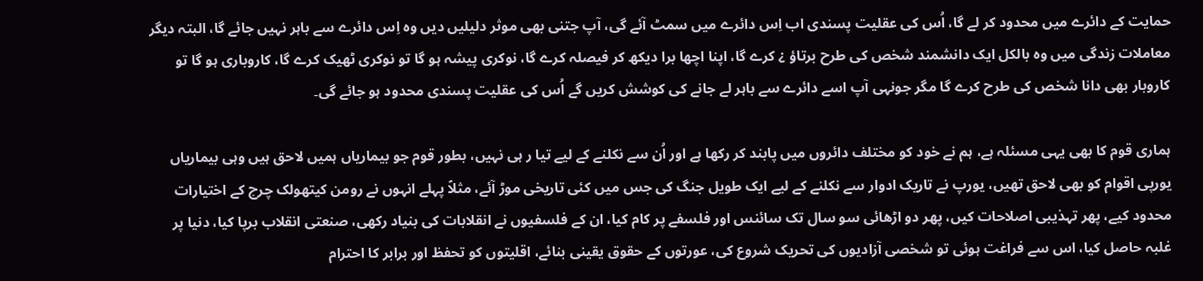حمایت کے دائرے میں محدود کر لے گا، اُس کی عقلیت پسندی اب اِس دائرے میں سمٹ آئے گی، آپ جتنی بھی موثر دلیلیں دیں وہ اِس دائرے سے باہر نہیں جائے گا، البتہ دیگر معاملات زندگی میں وہ بالکل ایک دانشمند شخص کی طرح برتاؤ ¿ کرے گا، اپنا اچھا برا دیکھ کر فیصلہ کرے گا، نوکری پیشہ ہو گا تو نوکری ٹھیک کرے گا، کاروباری ہو گا تو کاروبار بھی دانا شخص کی طرح کرے گا مگر جونہی آپ اسے دائرے سے باہر لے جانے کی کوشش کریں گے اُس کی عقلیت پسندی محدود ہو جائے گی۔

ہماری قوم کا بھی یہی مسئلہ ہے، ہم نے خود کو مختلف دائروں میں پابند کر رکھا ہے اور اُن سے نکلنے کے لیے تیا ر ہی نہیں، بطور قوم جو بیماریاں ہمیں لاحق ہیں وہی بیماریاں یورپی اقوام کو بھی لاحق تھیں، یورپ نے تاریک ادوار سے نکلنے کے لیے ایک طویل جنگ کی جس میں کئی تاریخی موڑ آئے، مثلاً پہلے انہوں نے رومن کیتھولک چرچ کے اختیارات محدود کیے، پھر تہذیبی اصلاحات کیں، پھر دو اڑھائی سو سال تک سائنس اور فلسفے پر کام کیا، ان کے فلسفیوں نے انقلابات کی بنیاد رکھی، صنعتی انقلاب برپا کیا، دنیا پر غلبہ حاصل کیا، اس سے فراغت ہوئی تو شخصی آزادیوں کی تحریک شروع کی، عورتوں کے حقوق یقینی بنائے، اقلیتوں کو تحفظ اور برابر کا احترام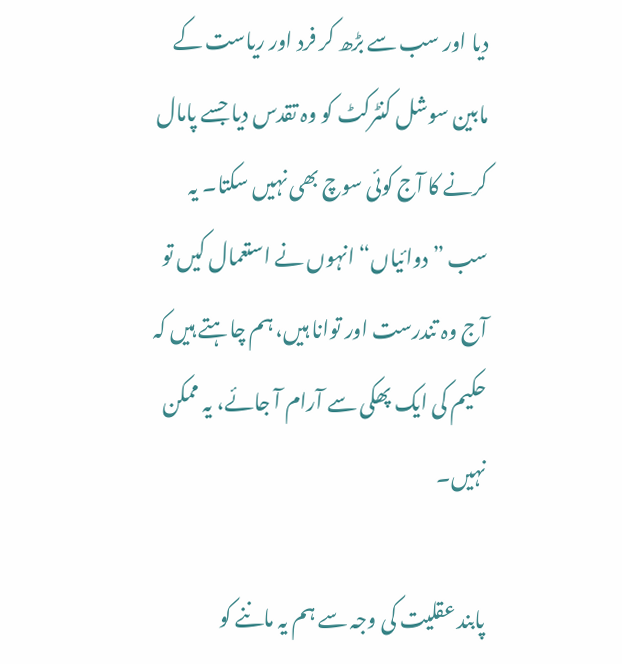دیا اور سب سے بڑھ کر فرد اور ریاست کے مابین سوشل کنٹرکٹ کو وہ تقدس دیا جسے پامال کرنے کا آج کوئی سوچ بھی نہیں سکتا۔ یہ سب ”دوائیاں“ انہوں نے استعمال کیں تو آج وہ تندرست اور توانا ہیں، ہم چاہتے ہیں کہ حکیم کی ایک پھکی سے آرام آ جائے، یہ ممکن نہیں۔

پابند عقلیت کی وجہ سے ہم یہ ماننے کو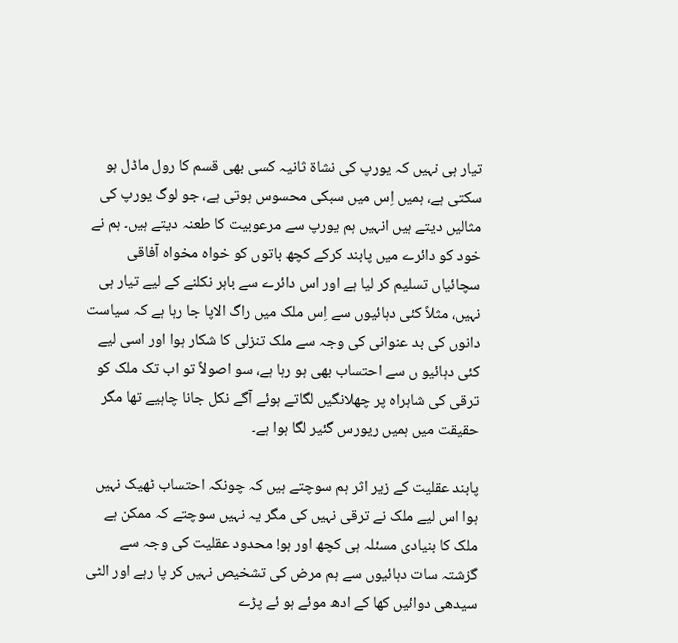تیار ہی نہیں کہ یورپ کی نشاة ثانیہ کسی بھی قسم کا رول ماڈل ہو سکتی ہے، ہمیں اِس میں سبکی محسوس ہوتی ہے، جو لوگ یورپ کی مثالیں دیتے ہیں انہیں ہم یورپ سے مرعوبیت کا طعنہ دیتے ہیں۔ ہم نے خود کو دائرے میں پابند کرکے کچھ باتوں کو خواہ مخواہ آفاقی سچائیاں تسلیم کر لیا ہے اور اس دائرے سے باہر نکلنے کے لیے تیار ہی نہیں، مثلاً کئی دہائیوں سے اِس ملک میں راگ الاپا جا رہا ہے کہ سیاست دانوں کی بد عنوانی کی وجہ سے ملک تنزلی کا شکار ہوا اور اسی لیے کئی دہائیو ں سے احتساب بھی ہو رہا ہے، سو اصولاً تو اب تک ملک کو ترقی کی شاہراہ پر چھلانگیں لگاتے ہوئے آگے نکل جانا چاہیے تھا مگر حقیقت میں ہمیں ریورس گئیر لگا ہوا ہے۔

پابند عقلیت کے زیر اثر ہم سوچتے ہیں کہ چونکہ احتساب ٹھیک نہیں ہوا اس لیے ملک نے ترقی نہیں کی مگر یہ نہیں سوچتے کہ ممکن ہے ملک کا بنیادی مسئلہ ہی کچھ اور ہو! محدود عقلیت کی وجہ سے گزشتہ سات دہائیوں سے ہم مرض کی تشخیص نہیں کر پا رہے اور الٹی سیدھی دوائیں کھا کے ادھ موئے ہو ئے پڑے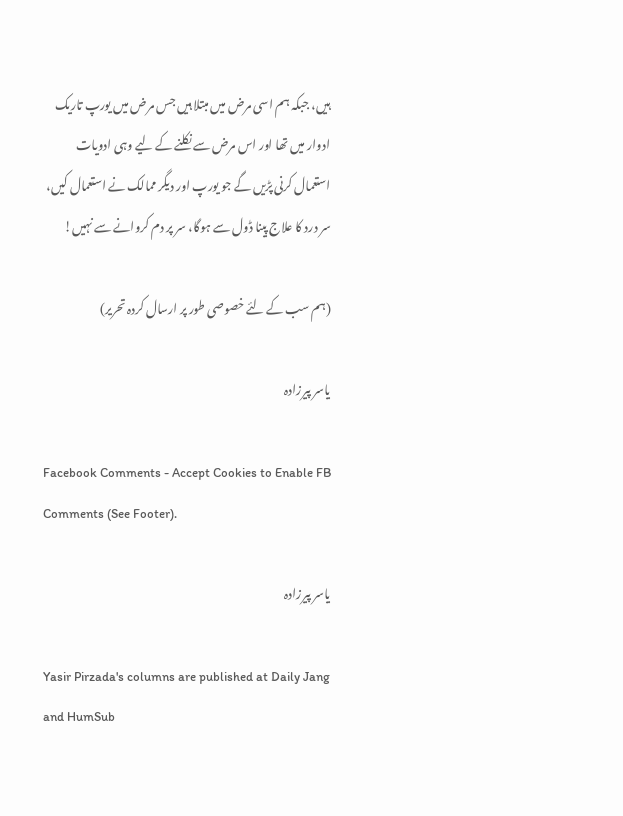ہیں، جبکہ ہم اسی مرض میں مبتلا ہیں جس مرض میں یورپ تاریک ادوار میں تھا اور اس مرض سے نکلنے کے لیے وہی ادویات استعمال کرنی پڑیں گے جو یورپ اور دیگر ممالک نے استعمال کیں، سر درد کا علاج پینا ڈول سے ہوگا، سر پر دم کروانے سے نہیں!

(ہم سب کے لئے خصوصی طور پر ارسال کردہ تحریر)

یاسر پیرزادہ

Facebook Comments - Accept Cookies to Enable FB Comments (See Footer).

یاسر پیرزادہ

Yasir Pirzada's columns are published at Daily Jang and HumSub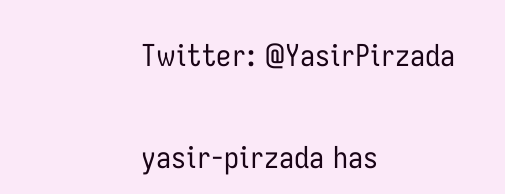Twitter: @YasirPirzada

yasir-pirzada has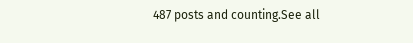487 posts and counting.See all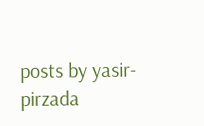posts by yasir-pirzada